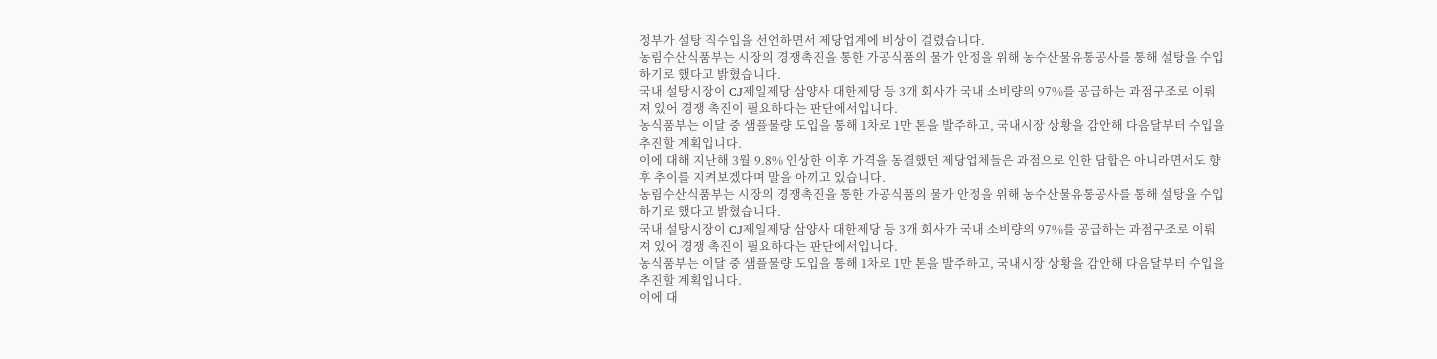정부가 설탕 직수입을 선언하면서 제당업계에 비상이 걸렸습니다.
농림수산식품부는 시장의 경쟁촉진을 통한 가공식품의 물가 안정을 위해 농수산물유통공사를 통해 설탕을 수입하기로 했다고 밝혔습니다.
국내 설탕시장이 CJ제일제당 삼양사 대한제당 등 3개 회사가 국내 소비량의 97%를 공급하는 과점구조로 이뤄져 있어 경쟁 촉진이 필요하다는 판단에서입니다.
농식품부는 이달 중 샘플물량 도입을 통해 1차로 1만 톤을 발주하고, 국내시장 상황을 감안해 다음달부터 수입을 추진할 계획입니다.
이에 대해 지난해 3월 9.8% 인상한 이후 가격을 동결했던 제당업체들은 과점으로 인한 담합은 아니라면서도 향후 추이를 지켜보겠다며 말을 아끼고 있습니다.
농림수산식품부는 시장의 경쟁촉진을 통한 가공식품의 물가 안정을 위해 농수산물유통공사를 통해 설탕을 수입하기로 했다고 밝혔습니다.
국내 설탕시장이 CJ제일제당 삼양사 대한제당 등 3개 회사가 국내 소비량의 97%를 공급하는 과점구조로 이뤄져 있어 경쟁 촉진이 필요하다는 판단에서입니다.
농식품부는 이달 중 샘플물량 도입을 통해 1차로 1만 톤을 발주하고, 국내시장 상황을 감안해 다음달부터 수입을 추진할 계획입니다.
이에 대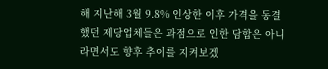해 지난해 3월 9.8% 인상한 이후 가격을 동결했던 제당업체들은 과점으로 인한 담합은 아니라면서도 향후 추이를 지켜보겠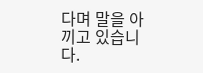다며 말을 아끼고 있습니다.